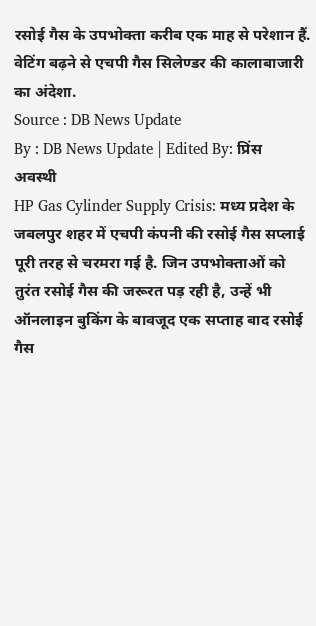रसोई गैस के उपभोक्ता करीब एक माह से परेशान हैं. वेटिंग बढ़ने से एचपी गैस सिलेण्डर की कालाबाजारी का अंदेशा.
Source : DB News Update
By : DB News Update | Edited By: प्रिंस अवस्थी
HP Gas Cylinder Supply Crisis: मध्य प्रदेश के जबलपुर शहर में एचपी कंपनी की रसोई गैस सप्लाई पूरी तरह से चरमरा गई है. जिन उपभोक्ताओं को तुरंत रसोई गैस की जरूरत पड़ रही है, उन्हें भी ऑनलाइन बुकिंग के बावजूद एक सप्ताह बाद रसोई गैस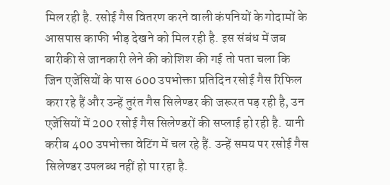मिल रही है. रसोई गैस वितरण करने वाली कंपनियों के गोदामों के आसपास काफी भीड़ देखने को मिल रही है. इस संबंध में जब बारीकी से जानकारी लेने की कोशिश की गई तो पता चला कि जिन एजेंसियों के पास 600 उपभोक्ता प्रतिदिन रसोई गैस रिफिल करा रहे हैं और उन्हें तुरंत गैस सिलेण्डर की जरूरत पड़ रही है, उन एजेंसियों में 200 रसोई गैस सिलेण्डरों की सप्लाई हो रही है. यानी करीब 400 उपभोक्ता वेटिंग में चल रहे हैं. उन्हें समय पर रसोई गैस सिलेण्डर उपलब्ध नहीं हो पा रहा है.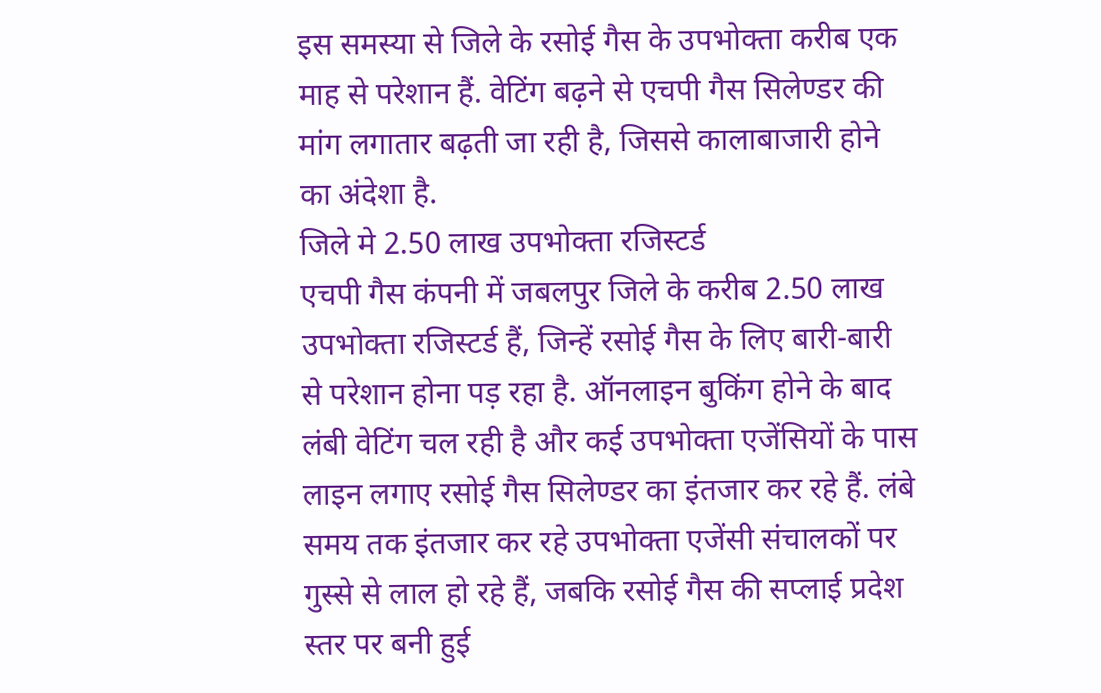इस समस्या से जिले के रसोई गैस के उपभोक्ता करीब एक माह से परेशान हैं. वेटिंग बढ़ने से एचपी गैस सिलेण्डर की मांग लगातार बढ़ती जा रही है, जिससे कालाबाजारी होने का अंदेशा है.
जिले मे 2.50 लाख उपभोक्ता रजिस्टर्ड
एचपी गैस कंपनी में जबलपुर जिले के करीब 2.50 लाख उपभोक्ता रजिस्टर्ड हैं, जिन्हें रसोई गैस के लिए बारी-बारी से परेशान होना पड़ रहा है. ऑनलाइन बुकिंग होने के बाद लंबी वेटिंग चल रही है और कई उपभोक्ता एजेंसियों के पास लाइन लगाए रसोई गैस सिलेण्डर का इंतजार कर रहे हैं. लंबे समय तक इंतजार कर रहे उपभोक्ता एजेंसी संचालकों पर गुस्से से लाल हो रहे हैं, जबकि रसोई गैस की सप्लाई प्रदेश स्तर पर बनी हुई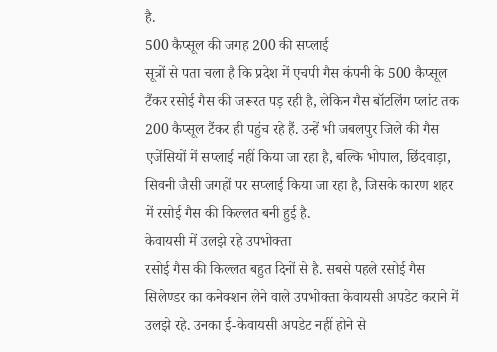है.
500 कैप्सूल की जगह 200 की सप्लाई
सूत्रों से पता चला है कि प्रदेश में एचपी गैस कंपनी के 500 कैप्सूल टैंकर रसोई गैस की जरूरत पड़ रही है, लेकिन गैस बॉटलिंग प्लांट तक 200 कैप्सूल टैंकर ही पहुंच रहे हैं. उन्हें भी जबलपुर जिले की गैस एजेंसियों में सप्लाई नहीं किया जा रहा है, बल्कि भोपाल, छिंदवाड़ा, सिवनी जैसी जगहों पर सप्लाई किया जा रहा है, जिसके कारण शहर में रसोई गैस की किल्लत बनी हुई है.
केवायसी में उलझे रहे उपभोक्ता
रसोई गैस की किल्लत बहुत दिनों से है. सबसे पहले रसोई गैस सिलेण्डर का कनेक्शन लेने वाले उपभोक्ता केवायसी अपडेट कराने में उलझे रहे. उनका ई-केवायसी अपडेट नहीं होने से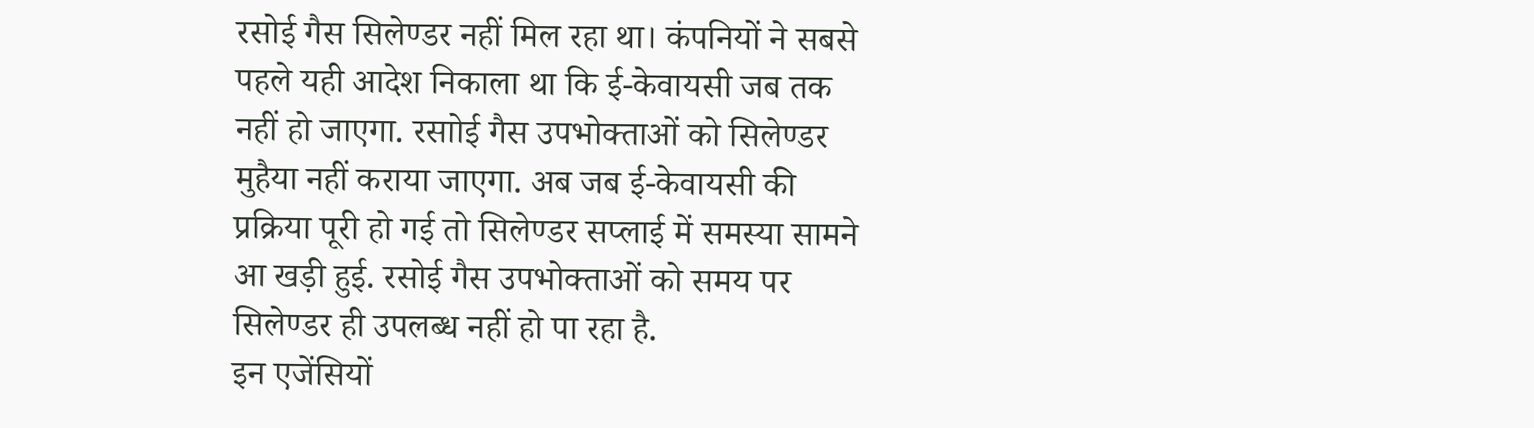रसोई गैस सिलेण्डर नहीं मिल रहा था। कंपनियों ने सबसे पहले यही आदेश निकाला था कि ई-केवायसी जब तक नहीं हो जाएगा. रसाोई गैस उपभोक्ताओं को सिलेण्डर मुहैया नहीं कराया जाएगा. अब जब ई-केवायसी की प्रक्रिया पूरी हो गई तो सिलेण्डर सप्लाई में समस्या सामने आ खड़ी हुई. रसोई गैस उपभोक्ताओं को समय पर सिलेण्डर ही उपलब्ध नहीं हो पा रहा है.
इन एजेंसियों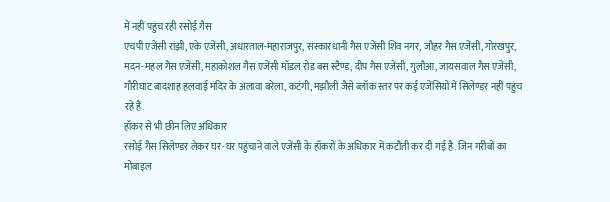में नहीं पहुंच रही रसोई गैस
एचपी एजेंसी रांझी, एके एजेंसी, अधारताल-महाराजपुर, संस्कारधानी गैस एजेंसी शिव नगर, जौहर गैस एजेंसी, गोरखपुर, मदन-महल गैस एजेंसी, महाकोशल गैस एजेंसी मॉडल रोड बस स्टैण्ड, दीप गैस एजेंसी, गुलौआ, जायसवाल गैस एजेंसी, गौरीघाट बादशाह हलवाई मंदिर के अलावा बरेला, कटंगी, मझौली जैसे ब्लॉक स्तर पर कई एजेंसियों में सिलेण्डर नहीं पहुंच रहे हैं.
हॉकर से भी छीन लिए अधिकार
रसोई गैस सिलेण्डर लेकर घर-घर पहुंचाने वाले एजेंसी के हॉकरों के अधिकार में कटौती कर दी गई है. जिन गरीबों का मोबाइल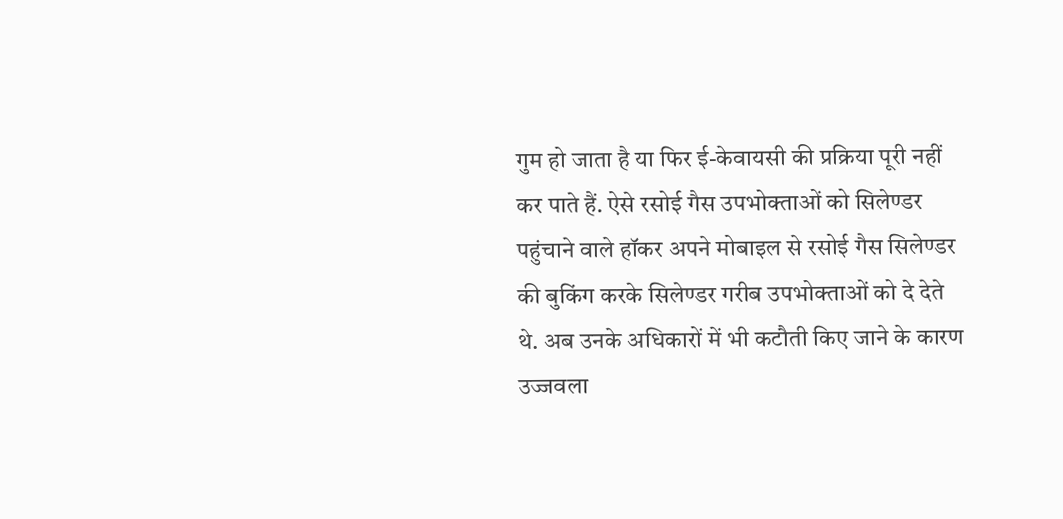गुम हो जाता है या फिर ई-केवायसी की प्रक्रिया पूरी नहीं कर पाते हैं. ऐसे रसोई गैस उपभोक्ताओं को सिलेण्डर पहुंचाने वाले हॉकर अपने मोबाइल से रसोई गैस सिलेण्डर की बुकिंग करके सिलेण्डर गरीब उपभोक्ताओं को दे देते थे. अब उनके अधिकारों में भी कटौती किए जाने के कारण उज्जवला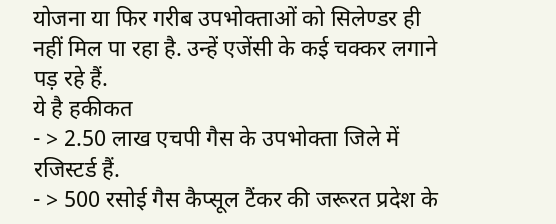योजना या फिर गरीब उपभोक्ताओं को सिलेण्डर ही नहीं मिल पा रहा है. उन्हें एजेंसी के कई चक्कर लगाने पड़ रहे हैं.
ये है हकीकत
- > 2.50 लाख एचपी गैस के उपभोक्ता जिले में रजिस्टर्ड हैं.
- > 500 रसोई गैस कैप्सूल टैंकर की जरूरत प्रदेश के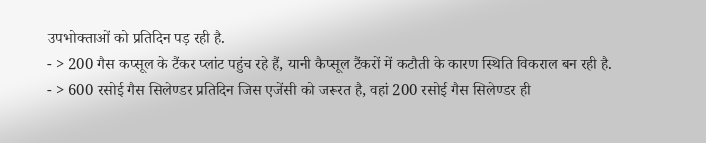उपभोक्ताओं को प्रतिदिन पड़ रही है.
- > 200 गैस कप्सूल के टैंकर प्लांट पहुंच रहे हैं, यानी कैप्सूल टैंकरों में कटौती के कारण स्थिति विकराल बन रही है.
- > 600 रसोई गैस सिलेण्डर प्रतिदिन जिस एजेंसी को जरूरत है, वहां 200 रसोई गैस सिलेण्डर ही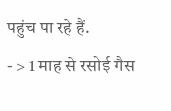पहुंच पा रहे हैं.
- > 1 माह से रसोई गैस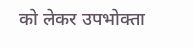को लेकर उपभोक्ता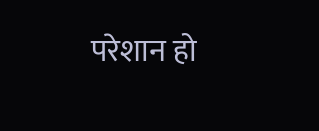परेशान हो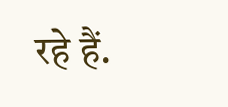रहे हैं.